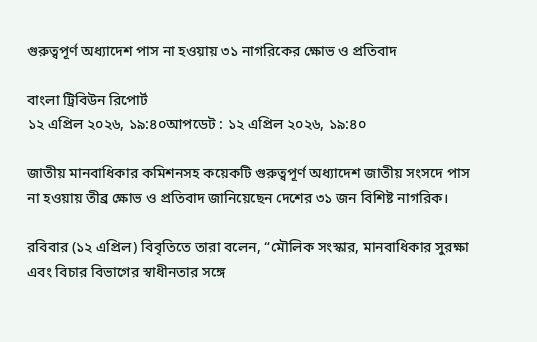গুরুত্বপূর্ণ অধ্যাদেশ পাস না হওয়ায় ৩১ নাগরিকের ক্ষোভ ও প্রতিবাদ

বাংলা ট্রিবিউন রিপোর্ট
১২ এপ্রিল ২০২৬, ১৯:৪০আপডেট : ১২ এপ্রিল ২০২৬, ১৯:৪০

জাতীয় মানবাধিকার কমিশনসহ কয়েকটি গুরুত্বপূর্ণ অধ্যাদেশ জাতীয় সংসদে পাস না হওয়ায় তীব্র ক্ষোভ ও প্রতিবাদ জানিয়েছেন দেশের ৩১ জন বিশিষ্ট নাগরিক।

রবিবার (১২ এপ্রিল) বিবৃতিতে তারা বলেন, “মৌলিক সংস্কার, মানবাধিকার সুরক্ষা এবং বিচার বিভাগের স্বাধীনতার সঙ্গে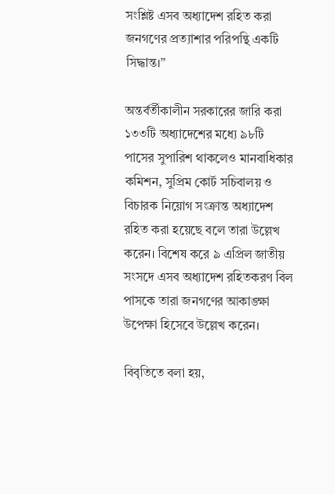সংশ্লিষ্ট এসব অধ্যাদেশ রহিত করা জনগণের প্রত্যাশার পরিপন্থি একটি সিদ্ধান্ত।”

অন্তর্বর্তীকালীন সরকারের জারি করা ১৩৩টি অধ্যাদেশের মধ্যে ৯৮টি পাসের সুপারিশ থাকলেও মানবাধিকার কমিশন, সুপ্রিম কোর্ট সচিবালয় ও বিচারক নিয়োগ সংক্রান্ত অধ্যাদেশ রহিত করা হয়েছে বলে তারা উল্লেখ করেন। বিশেষ করে ৯ এপ্রিল জাতীয় সংসদে এসব অধ্যাদেশ রহিতকরণ বিল পাসকে তারা জনগণের আকাঙ্ক্ষা উপেক্ষা হিসেবে উল্লেখ করেন।

বিবৃতিতে বলা হয়,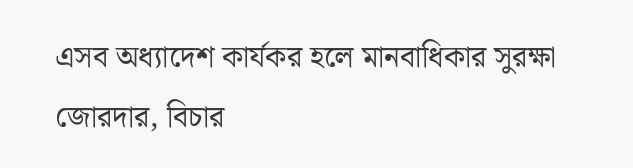এসব অধ্যাদেশ কার্যকর হলে মানবাধিকার সুরক্ষা জোরদার, বিচার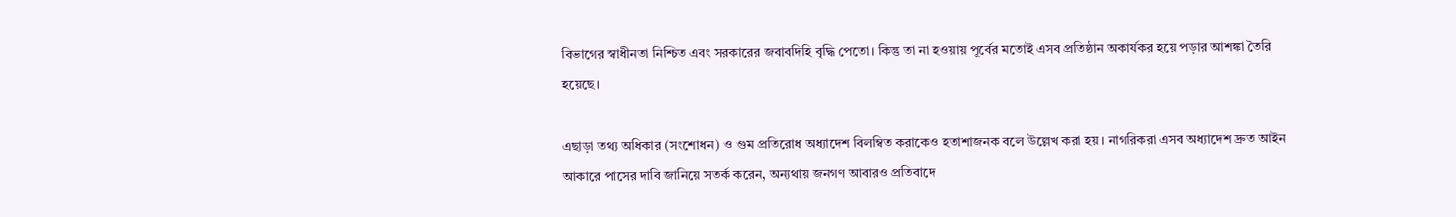বিভাগের স্বাধীনতা নিশ্চিত এবং সরকারের জবাবদিহি বৃদ্ধি পেতো। কিন্তু তা না হওয়ায় পূর্বের মতোই এসব প্রতিষ্ঠান অকার্যকর হয়ে পড়ার আশঙ্কা তৈরি হয়েছে।

এছাড়া তথ্য অধিকার (সংশোধন) ও গুম প্রতিরোধ অধ্যাদেশ বিলম্বিত করাকেও হতাশাজনক বলে উল্লেখ করা হয়। নাগরিকরা এসব অধ্যাদেশ দ্রুত আইন আকারে পাসের দাবি জানিয়ে সতর্ক করেন, অন্যথায় জনগণ আবারও প্রতিবাদে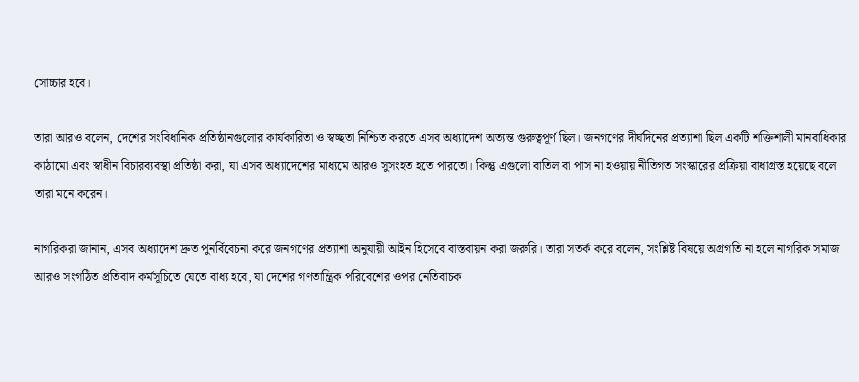সোচ্চার হবে।

তারা আরও বলেন, দেশের সংবিধানিক প্রতিষ্ঠানগুলোর কার্যকারিতা ও স্বচ্ছতা নিশ্চিত করতে এসব অধ্যাদেশ অত্যন্ত গুরুত্বপূর্ণ ছিল। জনগণের দীর্ঘদিনের প্রত্যাশা ছিল একটি শক্তিশালী মানবাধিকার কাঠামো এবং স্বাধীন বিচারব্যবস্থা প্রতিষ্ঠা করা, যা এসব অধ্যাদেশের মাধ্যমে আরও সুসংহত হতে পারতো। কিন্তু এগুলো বাতিল বা পাস না হওয়ায় নীতিগত সংস্কারের প্রক্রিয়া বাধাগ্রস্ত হয়েছে বলে তারা মনে করেন।

নাগরিকরা জানান, এসব অধ্যাদেশ দ্রুত পুনর্বিবেচনা করে জনগণের প্রত্যাশা অনুযায়ী আইন হিসেবে বাস্তবায়ন করা জরুরি। তারা সতর্ক করে বলেন, সংশ্লিষ্ট বিষয়ে অগ্রগতি না হলে নাগরিক সমাজ আরও সংগঠিত প্রতিবাদ কর্মসূচিতে যেতে বাধ্য হবে, যা দেশের গণতান্ত্রিক পরিবেশের ওপর নেতিবাচক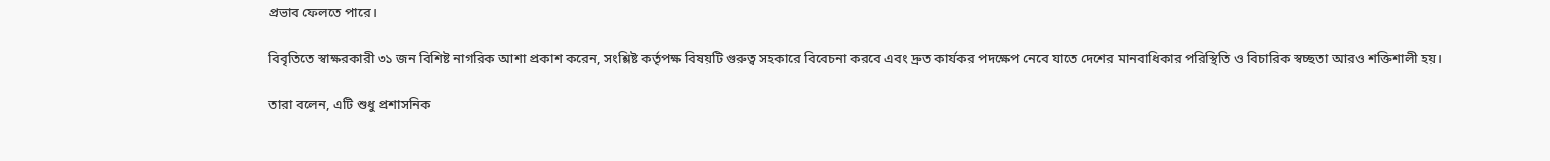প্রভাব ফেলতে পারে।

বিবৃতিতে স্বাক্ষরকারী ৩১ জন বিশিষ্ট নাগরিক আশা প্রকাশ করেন, সংশ্লিষ্ট কর্তৃপক্ষ বিষয়টি গুরুত্ব সহকারে বিবেচনা করবে এবং দ্রুত কার্যকর পদক্ষেপ নেবে যাতে দেশের মানবাধিকার পরিস্থিতি ও বিচারিক স্বচ্ছতা আরও শক্তিশালী হয়।

তারা বলেন, এটি শুধু প্রশাসনিক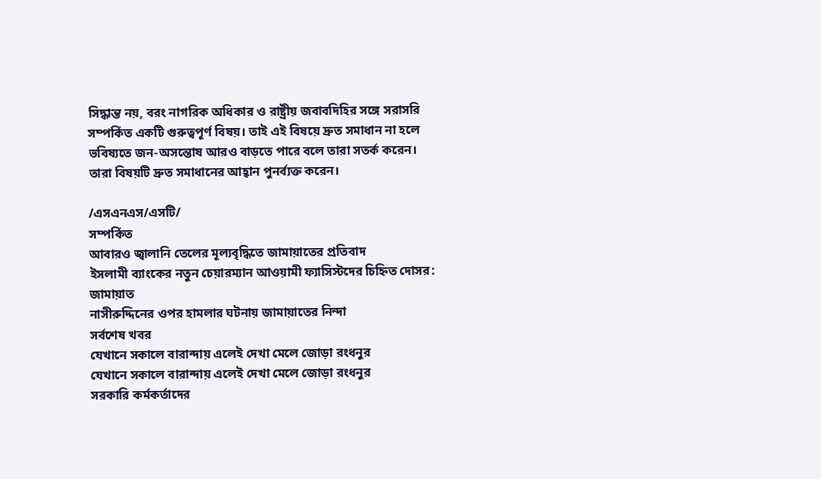সিদ্ধান্ত নয়, বরং নাগরিক অধিকার ও রাষ্ট্রীয় জবাবদিহির সঙ্গে সরাসরি সম্পর্কিত একটি গুরুত্বপূর্ণ বিষয়। তাই এই বিষয়ে দ্রুত সমাধান না হলে ভবিষ্যতে জন-অসন্তোষ আরও বাড়তে পারে বলে তারা সতর্ক করেন। তারা বিষয়টি দ্রুত সমাধানের আহ্বান পুনর্ব্যক্ত করেন।

/এসএনএস/এসটি/
সম্পর্কিত
আবারও জ্বালানি তেলের মূল্যবৃদ্ধিতে জামায়াতের প্রতিবাদ
ইসলামী ব্যাংকের নতুন চেয়ারম্যান আওয়ামী ফ্যাসিস্টদের চিহ্নিত দোসর: জামায়াত
নাসীরুদ্দিনের ওপর হামলার ঘটনায় জামায়াতের নিন্দা
সর্বশেষ খবর
যেখানে সকালে বারান্দায় এলেই দেখা মেলে জোড়া রংধনুর
যেখানে সকালে বারান্দায় এলেই দেখা মেলে জোড়া রংধনুর
সরকারি কর্মকর্তাদের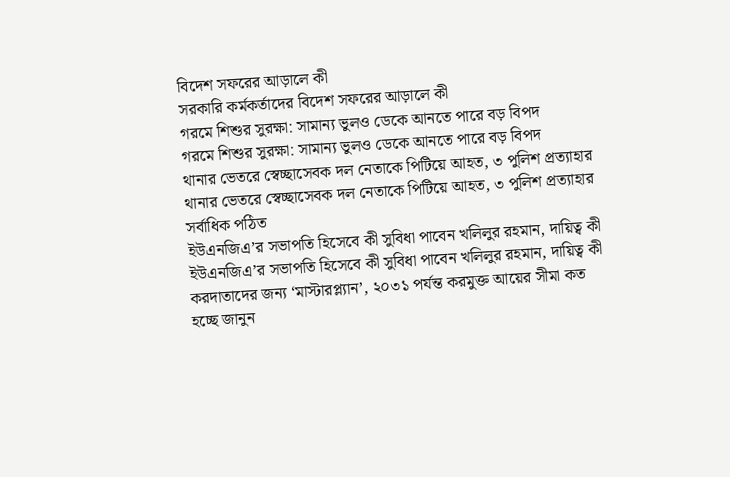বিদেশ সফরের আড়ালে কী
সরকারি কর্মকর্তাদের বিদেশ সফরের আড়ালে কী
গরমে শিশুর সুরক্ষা: সামান্য ভুলও ডেকে আনতে পারে বড় বিপদ
গরমে শিশুর সুরক্ষা: সামান্য ভুলও ডেকে আনতে পারে বড় বিপদ
থানার ভেতরে স্বেচ্ছাসেবক দল নেতাকে পিটিয়ে আহত, ৩ পুলিশ প্রত্যাহার
থানার ভেতরে স্বেচ্ছাসেবক দল নেতাকে পিটিয়ে আহত, ৩ পুলিশ প্রত্যাহার
সর্বাধিক পঠিত
ইউএনজিএ’র সভাপতি হিসেবে কী সুবিধা পাবেন খলিলুর রহমান, দায়িত্ব কী
ইউএনজিএ’র সভাপতি হিসেবে কী সুবিধা পাবেন খলিলুর রহমান, দায়িত্ব কী
করদাতাদের জন্য ‘মাস্টারপ্ল্যান’, ২০৩১ পর্যন্ত করমুক্ত আয়ের সীমা কত হচ্ছে জানুন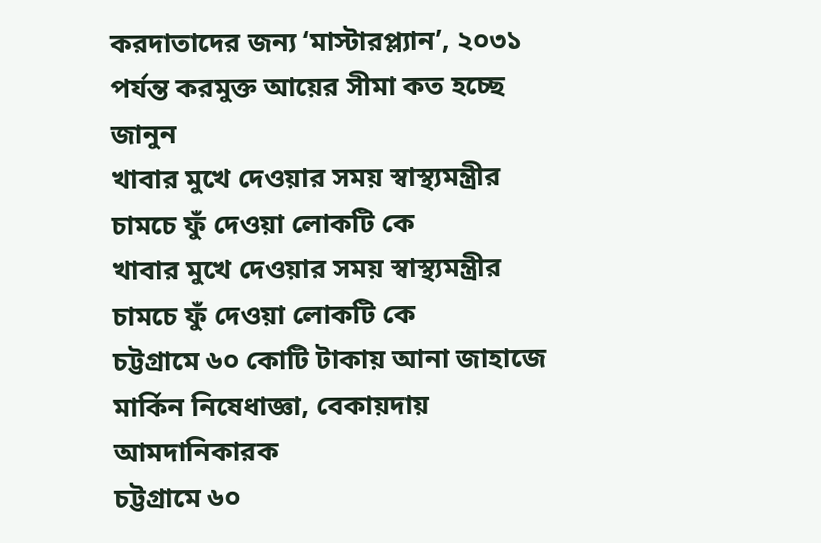করদাতাদের জন্য ‘মাস্টারপ্ল্যান’, ২০৩১ পর্যন্ত করমুক্ত আয়ের সীমা কত হচ্ছে জানুন
খাবার মুখে দেওয়ার সময় স্বাস্থ্যমন্ত্রীর চামচে ফুঁ দেওয়া লোকটি কে
খাবার মুখে দেওয়ার সময় স্বাস্থ্যমন্ত্রীর চামচে ফুঁ দেওয়া লোকটি কে
চট্টগ্রামে ৬০ কোটি টাকায় আনা জাহাজে মার্কিন নিষেধাজ্ঞা, বেকায়দায় আমদানিকারক
চট্টগ্রামে ৬০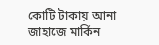কোটি টাকায় আনা জাহাজে মার্কিন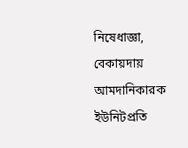নিষেধাজ্ঞা, বেকায়দায় আমদানিকারক
ইউনিটপ্রতি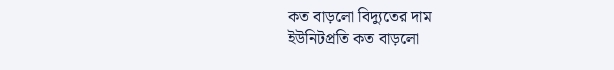কত বাড়লো বিদ্যুতের দাম
ইউনিটপ্রতি কত বাড়লো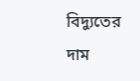বিদ্যুতের দাম